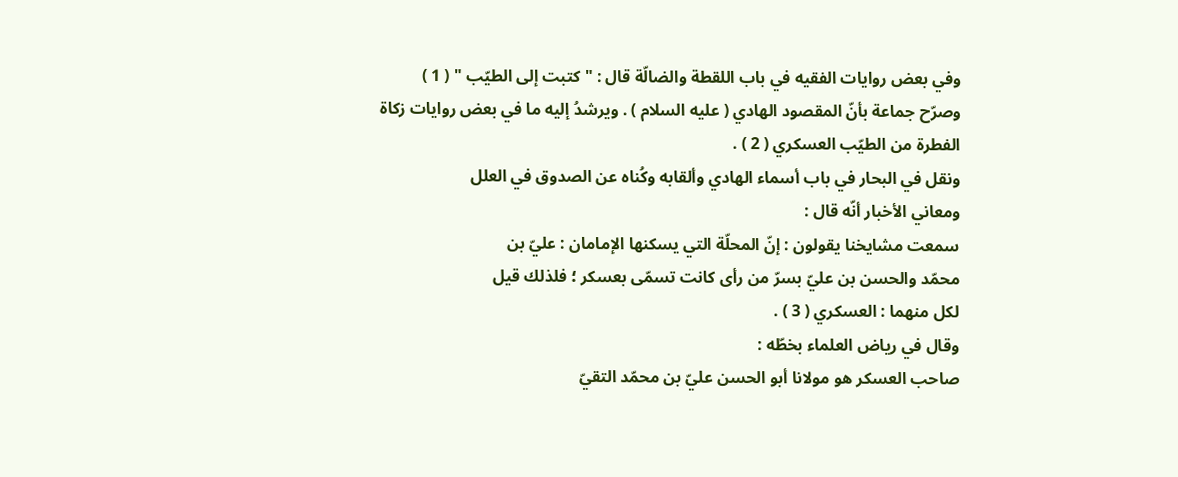وفي بعض روايات الفقيه في باب اللقطة والضالّة قال : " كتبت إلى الطيّب " ( 1 )
وصرّح جماعة بأنّ المقصود الهادي ( عليه السلام ) . ويرشدُ إليه ما في بعض روايات زكاة
الفطرة من الطيّب العسكري ( 2 ) .
ونقل في البحار في باب أسماء الهادي وألقابه وكُناه عن الصدوق في العلل
ومعاني الأخبار أنّه قال :
سمعت مشايخنا يقولون : إنّ المحلّة التي يسكنها الإمامان : عليّ بن
محمّد والحسن بن عليّ بسرّ من رأى كانت تسمّى بعسكر ؛ فلذلك قيل
لكل منهما : العسكري ( 3 ) .
وقال في رياض العلماء بخطّه :
صاحب العسكر هو مولانا أبو الحسن عليّ بن محمّد التقيّ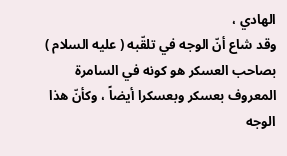الهادي ،
وقد شاع أنّ الوجه في تلقّبه ( عليه السلام ) بصاحب العسكر هو كونه في السامرة
المعروف بعسكر وبعسكرا أيضاً ، وكأنّ هذا الوجه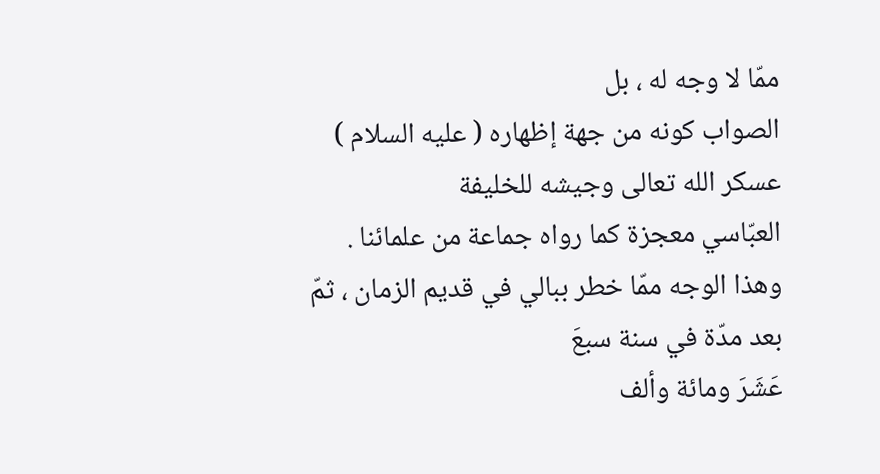ممّا لا وجه له ، بل
الصواب كونه من جهة إظهاره ( عليه السلام ) عسكر الله تعالى وجيشه للخليفة
العبّاسي معجزة كما رواه جماعة من علمائنا .
وهذا الوجه ممّا خطر ببالي في قديم الزمان ، ثمّ بعد مدّة في سنة سبعَ
عَشَرَ ومائة وألف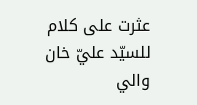عثرت على كلام للسيّد عليّ خان والي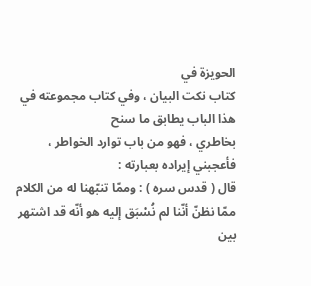الحويزة في
كتاب نكت البيان ، وفي كتاب مجموعته في هذا الباب يطابق ما سنح
بخاطري ، فهو من باب توارد الخواطر ، فأعجبني إيراده بعبارته :
قال ( قدس سره ) : وممّا تنبّهنا له من الكلام ممّا نظنّ أنّنا لم نُسْبَق إليه هو أنّه قد اشتهر
بين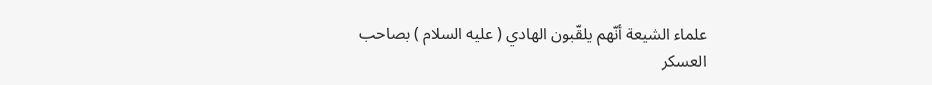علماء الشيعة أنّهم يلقّبون الهادي ( عليه السلام ) بصاحب العسكر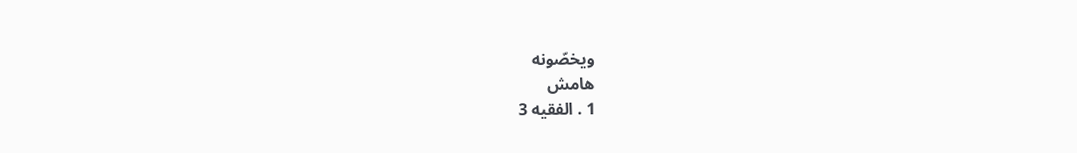ويخصّونه
هامش
1 . الفقيه 3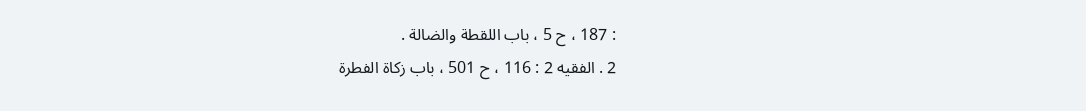: 187 ، ح 5 ، باب اللقطة والضالة .
2 . الفقيه 2 : 116 ، ح 501 ، باب زكاة الفطرة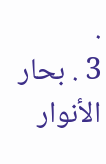.
3 . بحار الأنوار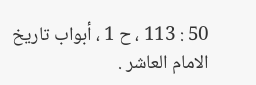50 : 113 ، ح 1 ، أبواب تاريخ الامام العاشر .